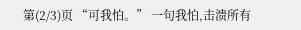第(2/3)页 “可我怕。” 一句我怕,击溃所有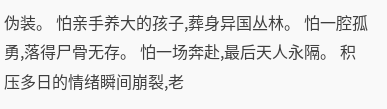伪装。 怕亲手养大的孩子,葬身异国丛林。 怕一腔孤勇,落得尸骨无存。 怕一场奔赴,最后天人永隔。 积压多日的情绪瞬间崩裂,老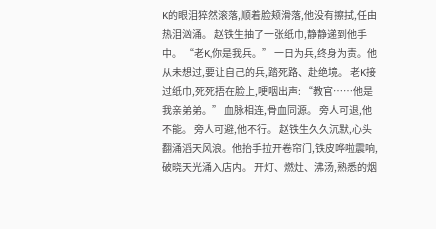K的眼泪猝然滚落,顺着脸颊滑落,他没有擦拭,任由热泪汹涌。 赵铁生抽了一张纸巾,静静递到他手中。 “老K,你是我兵。” 一日为兵,终身为责。他从未想过,要让自己的兵,踏死路、赴绝境。 老K接过纸巾,死死捂在脸上,哽咽出声: “教官……他是我亲弟弟。” 血脉相连,骨血同源。 旁人可退,他不能。 旁人可避,他不行。 赵铁生久久沉默,心头翻涌滔天风浪。他抬手拉开卷帘门,铁皮哗啦震响,破晓天光涌入店内。 开灯、燃灶、沸汤,熟悉的烟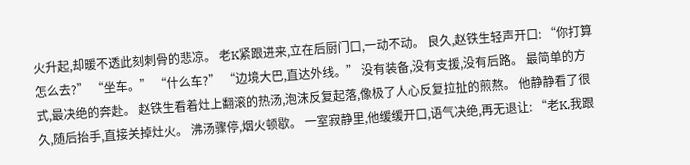火升起,却暖不透此刻刺骨的悲凉。 老K紧跟进来,立在后厨门口,一动不动。 良久,赵铁生轻声开口: “你打算怎么去?” “坐车。” “什么车?” “边境大巴,直达外线。” 没有装备,没有支援,没有后路。 最简单的方式,最决绝的奔赴。 赵铁生看着灶上翻滚的热汤,泡沫反复起落,像极了人心反复拉扯的煎熬。 他静静看了很久,随后抬手,直接关掉灶火。 沸汤骤停,烟火顿歇。 一室寂静里,他缓缓开口,语气决绝,再无退让: “老K,我跟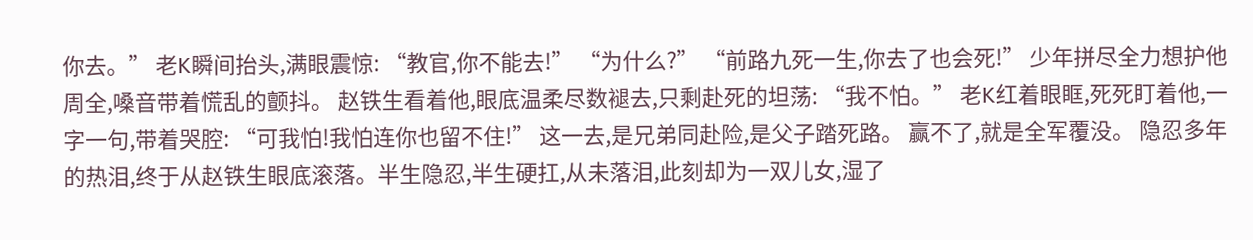你去。” 老K瞬间抬头,满眼震惊: “教官,你不能去!” “为什么?” “前路九死一生,你去了也会死!” 少年拼尽全力想护他周全,嗓音带着慌乱的颤抖。 赵铁生看着他,眼底温柔尽数褪去,只剩赴死的坦荡: “我不怕。” 老K红着眼眶,死死盯着他,一字一句,带着哭腔: “可我怕!我怕连你也留不住!” 这一去,是兄弟同赴险,是父子踏死路。 赢不了,就是全军覆没。 隐忍多年的热泪,终于从赵铁生眼底滚落。半生隐忍,半生硬扛,从未落泪,此刻却为一双儿女,湿了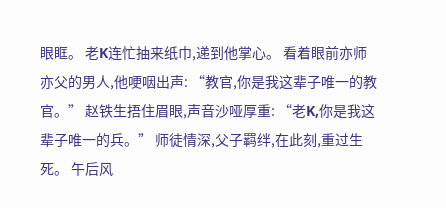眼眶。 老K连忙抽来纸巾,递到他掌心。 看着眼前亦师亦父的男人,他哽咽出声: “教官,你是我这辈子唯一的教官。” 赵铁生捂住眉眼,声音沙哑厚重: “老K,你是我这辈子唯一的兵。” 师徒情深,父子羁绊,在此刻,重过生死。 午后风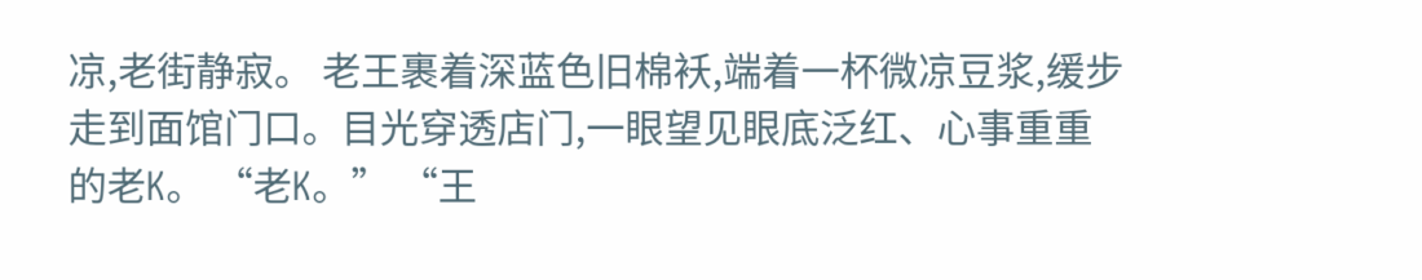凉,老街静寂。 老王裹着深蓝色旧棉袄,端着一杯微凉豆浆,缓步走到面馆门口。目光穿透店门,一眼望见眼底泛红、心事重重的老K。 “老K。” “王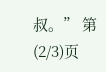叔。” 第(2/3)页